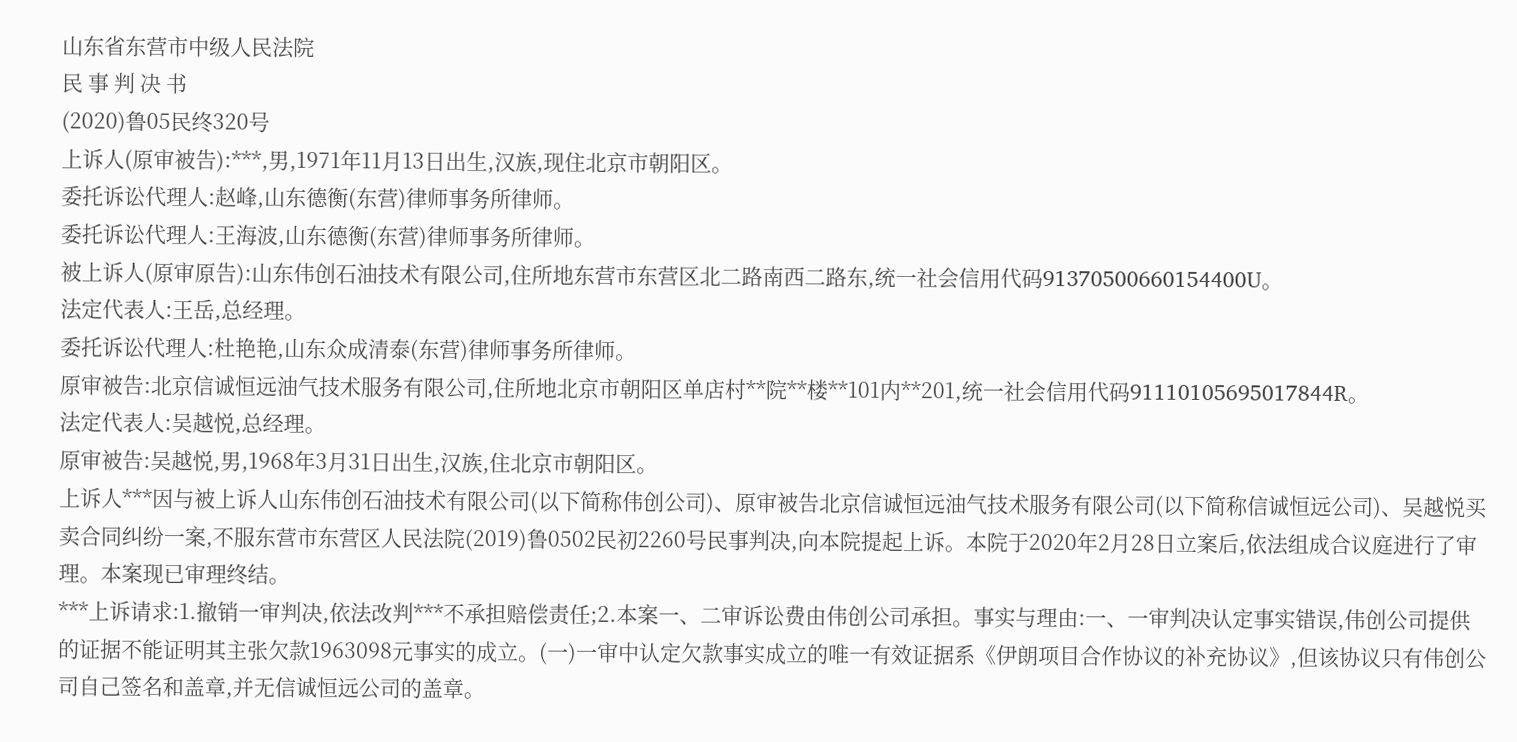山东省东营市中级人民法院
民 事 判 决 书
(2020)鲁05民终320号
上诉人(原审被告):***,男,1971年11月13日出生,汉族,现住北京市朝阳区。
委托诉讼代理人:赵峰,山东德衡(东营)律师事务所律师。
委托诉讼代理人:王海波,山东德衡(东营)律师事务所律师。
被上诉人(原审原告):山东伟创石油技术有限公司,住所地东营市东营区北二路南西二路东,统一社会信用代码91370500660154400U。
法定代表人:王岳,总经理。
委托诉讼代理人:杜艳艳,山东众成清泰(东营)律师事务所律师。
原审被告:北京信诚恒远油气技术服务有限公司,住所地北京市朝阳区单店村**院**楼**101内**201,统一社会信用代码91110105695017844R。
法定代表人:吴越悦,总经理。
原审被告:吴越悦,男,1968年3月31日出生,汉族,住北京市朝阳区。
上诉人***因与被上诉人山东伟创石油技术有限公司(以下简称伟创公司)、原审被告北京信诚恒远油气技术服务有限公司(以下简称信诚恒远公司)、吴越悦买卖合同纠纷一案,不服东营市东营区人民法院(2019)鲁0502民初2260号民事判决,向本院提起上诉。本院于2020年2月28日立案后,依法组成合议庭进行了审理。本案现已审理终结。
***上诉请求:1.撤销一审判决,依法改判***不承担赔偿责任;2.本案一、二审诉讼费由伟创公司承担。事实与理由:一、一审判决认定事实错误,伟创公司提供的证据不能证明其主张欠款1963098元事实的成立。(一)一审中认定欠款事实成立的唯一有效证据系《伊朗项目合作协议的补充协议》,但该协议只有伟创公司自己签名和盖章,并无信诚恒远公司的盖章。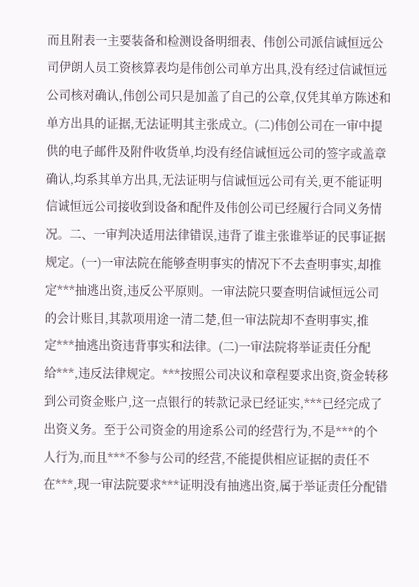而且附表一主要装备和检测设备明细表、伟创公司派信诚恒远公司伊朗人员工资核算表均是伟创公司单方出具,没有经过信诚恒远公司核对确认,伟创公司只是加盖了自己的公章,仅凭其单方陈述和单方出具的证据,无法证明其主张成立。(二)伟创公司在一审中提供的电子邮件及附件收货单,均没有经信诚恒远公司的签字或盖章确认,均系其单方出具,无法证明与信诚恒远公司有关,更不能证明信诚恒远公司接收到设备和配件及伟创公司已经履行合同义务情况。二、一审判决适用法律错误,违背了谁主张谁举证的民事证据规定。(一)一审法院在能够查明事实的情况下不去查明事实,却推定***抽逃出资,违反公平原则。一审法院只要查明信诚恒远公司的会计账目,其款项用途一清二楚,但一审法院却不查明事实,推定***抽逃出资违背事实和法律。(二)一审法院将举证责任分配给***,违反法律规定。***按照公司决议和章程要求出资,资金转移到公司资金账户,这一点银行的转款记录已经证实,***已经完成了出资义务。至于公司资金的用途系公司的经营行为,不是***的个人行为,而且***不参与公司的经营,不能提供相应证据的责任不在***,现一审法院要求***证明没有抽逃出资,属于举证责任分配错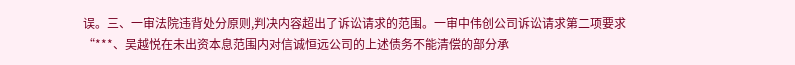误。三、一审法院违背处分原则,判决内容超出了诉讼请求的范围。一审中伟创公司诉讼请求第二项要求“***、吴越悦在未出资本息范围内对信诚恒远公司的上述债务不能清偿的部分承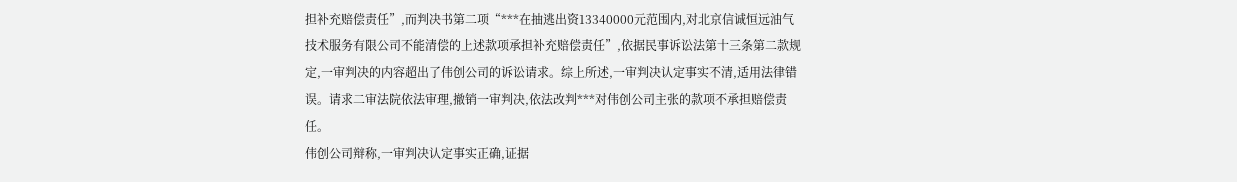担补充赔偿责任”,而判决书第二项“***在抽逃出资13340000元范围内,对北京信诚恒远油气技术服务有限公司不能清偿的上述款项承担补充赔偿责任”,依据民事诉讼法第十三条第二款规定,一审判决的内容超出了伟创公司的诉讼请求。综上所述,一审判决认定事实不清,适用法律错误。请求二审法院依法审理,撤销一审判决,依法改判***对伟创公司主张的款项不承担赔偿责任。
伟创公司辩称,一审判决认定事实正确,证据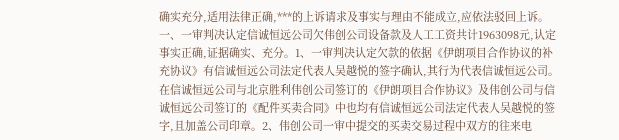确实充分,适用法律正确,***的上诉请求及事实与理由不能成立,应依法驳回上诉。一、一审判决认定信诚恒远公司欠伟创公司设备款及人工工资共计1963098元,认定事实正确,证据确实、充分。1、一审判决认定欠款的依据《伊朗项目合作协议的补充协议》有信诚恒远公司法定代表人吴越悦的签字确认,其行为代表信诚恒远公司。在信诚恒远公司与北京胜利伟创公司签订的《伊朗项目合作协议》及伟创公司与信诚恒远公司签订的《配件买卖合同》中也均有信诚恒远公司法定代表人吴越悦的签字,且加盖公司印章。2、伟创公司一审中提交的买卖交易过程中双方的往来电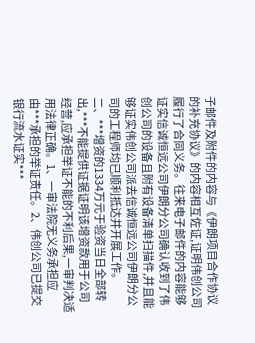子邮件及附件的内容与《伊朗项目合作协议的补充协议》的内容相互佐证,证明伟创公司履行了合同义务。往来电子邮件的内容能够证实信诚恒远公司伊朗分公司确认收到了伟创公司的设备且附有设备清单扫描件,并且能够证实伟创公司派去信诚恒远公司伊朗分公司的工程师均已顺利抵达并开展工作。二、***增资的1334万元于验资当日全部转出,***不能提供证据证明该增资款用于公司经营,应承担举证不能的不利后果,一审判决适用法律正确。1、一审法院无义务承担应由***承担的举证责任。2、伟创公司已提交银行流水证实***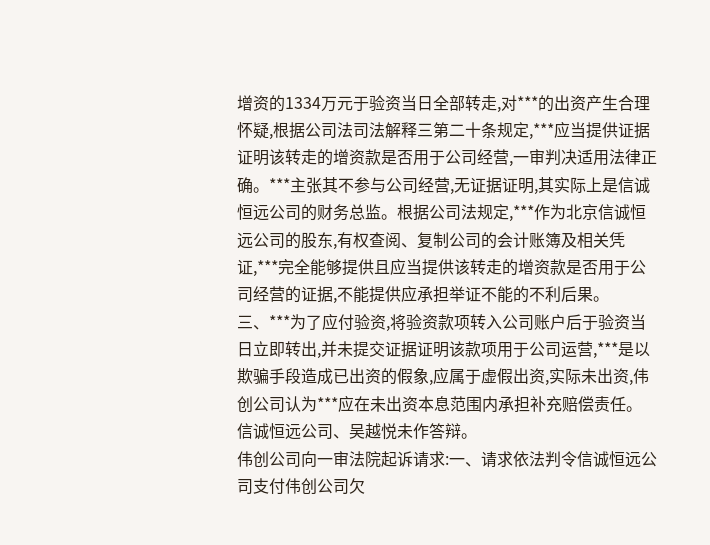增资的1334万元于验资当日全部转走,对***的出资产生合理怀疑,根据公司法司法解释三第二十条规定,***应当提供证据证明该转走的增资款是否用于公司经营,一审判决适用法律正确。***主张其不参与公司经营,无证据证明,其实际上是信诚恒远公司的财务总监。根据公司法规定,***作为北京信诚恒远公司的股东,有权查阅、复制公司的会计账簿及相关凭证,***完全能够提供且应当提供该转走的增资款是否用于公司经营的证据,不能提供应承担举证不能的不利后果。三、***为了应付验资,将验资款项转入公司账户后于验资当日立即转出,并未提交证据证明该款项用于公司运营,***是以欺骗手段造成已出资的假象,应属于虚假出资,实际未出资,伟创公司认为***应在未出资本息范围内承担补充赔偿责任。
信诚恒远公司、吴越悦未作答辩。
伟创公司向一审法院起诉请求:一、请求依法判令信诚恒远公司支付伟创公司欠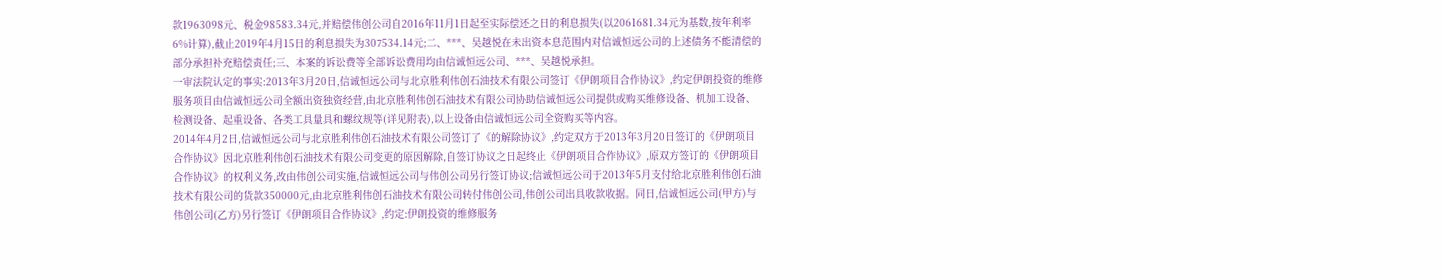款1963098元、税金98583.34元,并赔偿伟创公司自2016年11月1日起至实际偿还之日的利息损失(以2061681.34元为基数,按年利率6%计算),截止2019年4月15日的利息损失为307534.14元;二、***、吴越悦在未出资本息范围内对信诚恒远公司的上述债务不能清偿的部分承担补充赔偿责任;三、本案的诉讼费等全部诉讼费用均由信诚恒远公司、***、吴越悦承担。
一审法院认定的事实:2013年3月20日,信诚恒远公司与北京胜利伟创石油技术有限公司签订《伊朗项目合作协议》,约定伊朗投资的维修服务项目由信诚恒远公司全额出资独资经营,由北京胜利伟创石油技术有限公司协助信诚恒远公司提供或购买维修设备、机加工设备、检测设备、起重设备、各类工具量具和螺纹规等(详见附表),以上设备由信诚恒远公司全资购买等内容。
2014年4月2日,信诚恒远公司与北京胜利伟创石油技术有限公司签订了《的解除协议》,约定双方于2013年3月20日签订的《伊朗项目合作协议》因北京胜利伟创石油技术有限公司变更的原因解除,自签订协议之日起终止《伊朗项目合作协议》,原双方签订的《伊朗项目合作协议》的权利义务,改由伟创公司实施,信诚恒远公司与伟创公司另行签订协议;信诚恒远公司于2013年5月支付给北京胜利伟创石油技术有限公司的货款350000元,由北京胜利伟创石油技术有限公司转付伟创公司,伟创公司出具收款收据。同日,信诚恒远公司(甲方)与伟创公司(乙方)另行签订《伊朗项目合作协议》,约定:伊朗投资的维修服务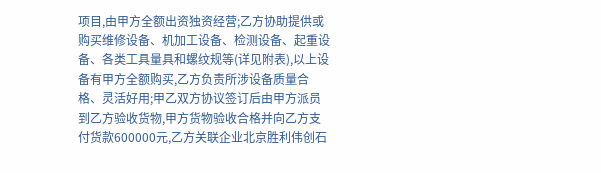项目,由甲方全额出资独资经营;乙方协助提供或购买维修设备、机加工设备、检测设备、起重设备、各类工具量具和螺纹规等(详见附表),以上设备有甲方全额购买,乙方负责所涉设备质量合格、灵活好用;甲乙双方协议签订后由甲方派员到乙方验收货物,甲方货物验收合格并向乙方支付货款600000元,乙方关联企业北京胜利伟创石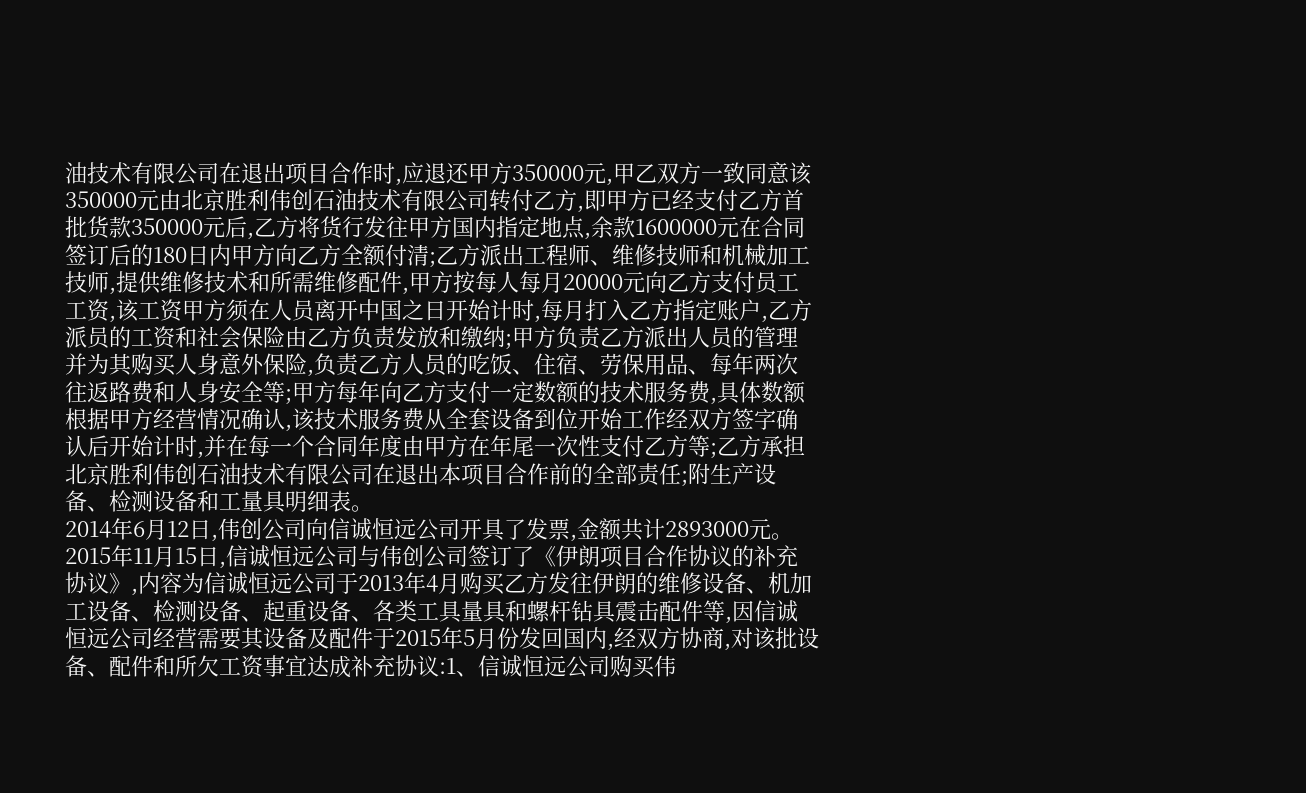油技术有限公司在退出项目合作时,应退还甲方350000元,甲乙双方一致同意该350000元由北京胜利伟创石油技术有限公司转付乙方,即甲方已经支付乙方首批货款350000元后,乙方将货行发往甲方国内指定地点,余款1600000元在合同签订后的180日内甲方向乙方全额付清;乙方派出工程师、维修技师和机械加工技师,提供维修技术和所需维修配件,甲方按每人每月20000元向乙方支付员工工资,该工资甲方须在人员离开中国之日开始计时,每月打入乙方指定账户,乙方派员的工资和社会保险由乙方负责发放和缴纳;甲方负责乙方派出人员的管理并为其购买人身意外保险,负责乙方人员的吃饭、住宿、劳保用品、每年两次往返路费和人身安全等;甲方每年向乙方支付一定数额的技术服务费,具体数额根据甲方经营情况确认,该技术服务费从全套设备到位开始工作经双方签字确认后开始计时,并在每一个合同年度由甲方在年尾一次性支付乙方等;乙方承担北京胜利伟创石油技术有限公司在退出本项目合作前的全部责任;附生产设备、检测设备和工量具明细表。
2014年6月12日,伟创公司向信诚恒远公司开具了发票,金额共计2893000元。
2015年11月15日,信诚恒远公司与伟创公司签订了《伊朗项目合作协议的补充协议》,内容为信诚恒远公司于2013年4月购买乙方发往伊朗的维修设备、机加工设备、检测设备、起重设备、各类工具量具和螺杆钻具震击配件等,因信诚恒远公司经营需要其设备及配件于2015年5月份发回国内,经双方协商,对该批设备、配件和所欠工资事宜达成补充协议:1、信诚恒远公司购买伟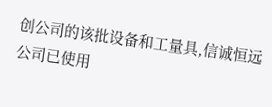创公司的该批设备和工量具,信诚恒远公司已使用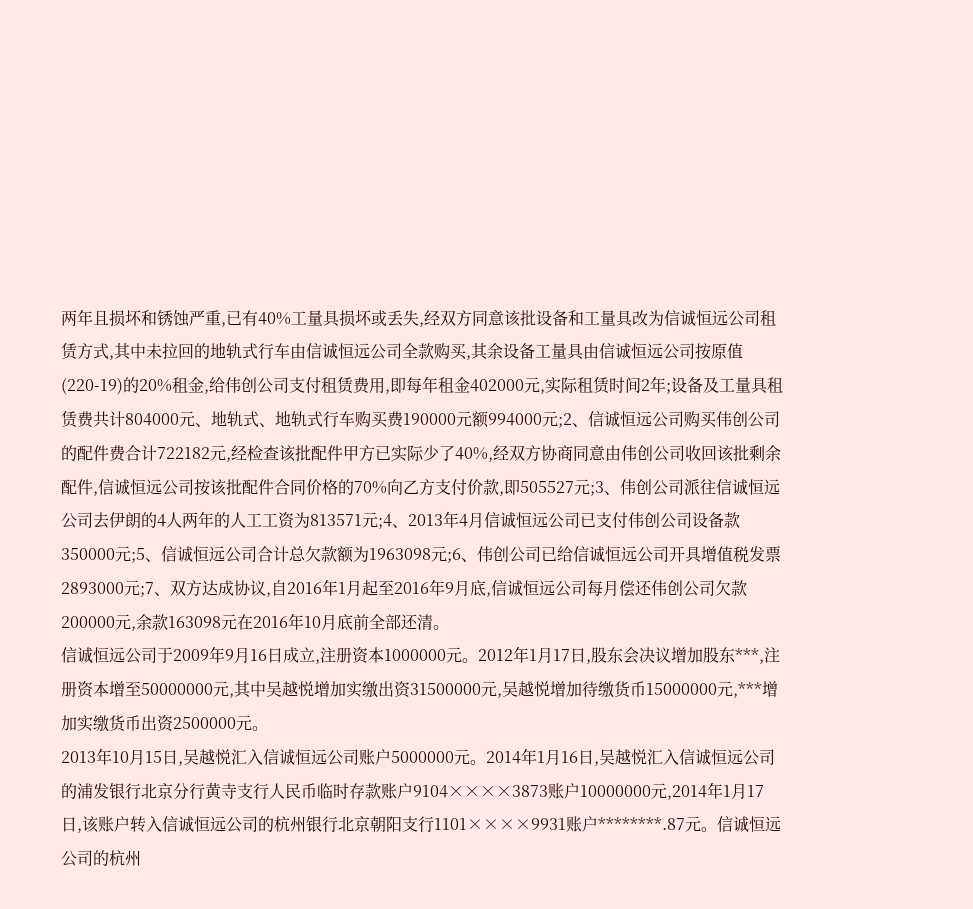两年且损坏和锈蚀严重,已有40%工量具损坏或丢失,经双方同意该批设备和工量具改为信诚恒远公司租赁方式,其中未拉回的地轨式行车由信诚恒远公司全款购买,其余设备工量具由信诚恒远公司按原值(220-19)的20%租金,给伟创公司支付租赁费用,即每年租金402000元,实际租赁时间2年;设备及工量具租赁费共计804000元、地轨式、地轨式行车购买费190000元额994000元;2、信诚恒远公司购买伟创公司的配件费合计722182元,经检查该批配件甲方已实际少了40%,经双方协商同意由伟创公司收回该批剩余配件,信诚恒远公司按该批配件合同价格的70%向乙方支付价款,即505527元;3、伟创公司派往信诚恒远公司去伊朗的4人两年的人工工资为813571元;4、2013年4月信诚恒远公司已支付伟创公司设备款350000元;5、信诚恒远公司合计总欠款额为1963098元;6、伟创公司已给信诚恒远公司开具增值税发票2893000元;7、双方达成协议,自2016年1月起至2016年9月底,信诚恒远公司每月偿还伟创公司欠款200000元,余款163098元在2016年10月底前全部还清。
信诚恒远公司于2009年9月16日成立,注册资本1000000元。2012年1月17日,股东会决议增加股东***,注册资本增至50000000元,其中吴越悦增加实缴出资31500000元,吴越悦增加待缴货币15000000元,***增加实缴货币出资2500000元。
2013年10月15日,吴越悦汇入信诚恒远公司账户5000000元。2014年1月16日,吴越悦汇入信诚恒远公司的浦发银行北京分行黄寺支行人民币临时存款账户9104××××3873账户10000000元,2014年1月17日,该账户转入信诚恒远公司的杭州银行北京朝阳支行1101××××9931账户********.87元。信诚恒远公司的杭州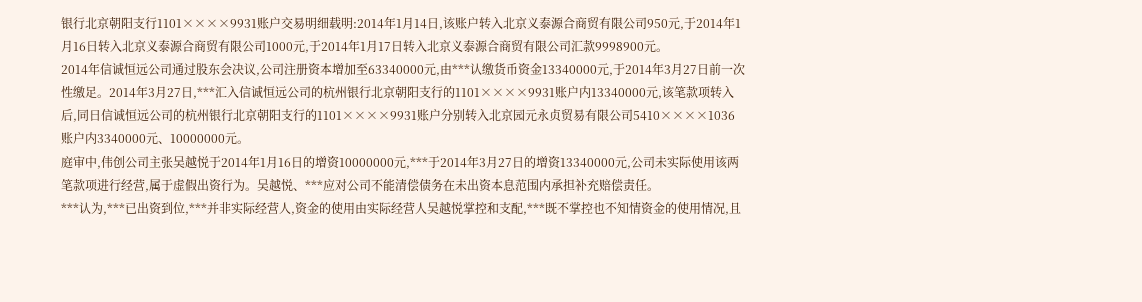银行北京朝阳支行1101××××9931账户交易明细载明:2014年1月14日,该账户转入北京义泰源合商贸有限公司950元,于2014年1月16日转入北京义泰源合商贸有限公司1000元,于2014年1月17日转入北京义泰源合商贸有限公司汇款9998900元。
2014年信诚恒远公司通过股东会决议,公司注册资本增加至63340000元,由***认缴货币资金13340000元,于2014年3月27日前一次性缴足。2014年3月27日,***汇入信诚恒远公司的杭州银行北京朝阳支行的1101××××9931账户内13340000元,该笔款项转入后,同日信诚恒远公司的杭州银行北京朝阳支行的1101××××9931账户分别转入北京园元永贞贸易有限公司5410××××1036账户内3340000元、10000000元。
庭审中,伟创公司主张吴越悦于2014年1月16日的增资10000000元,***于2014年3月27日的增资13340000元,公司未实际使用该两笔款项进行经营,属于虚假出资行为。吴越悦、***应对公司不能清偿债务在未出资本息范围内承担补充赔偿责任。
***认为,***已出资到位,***并非实际经营人,资金的使用由实际经营人吴越悦掌控和支配,***既不掌控也不知情资金的使用情况,且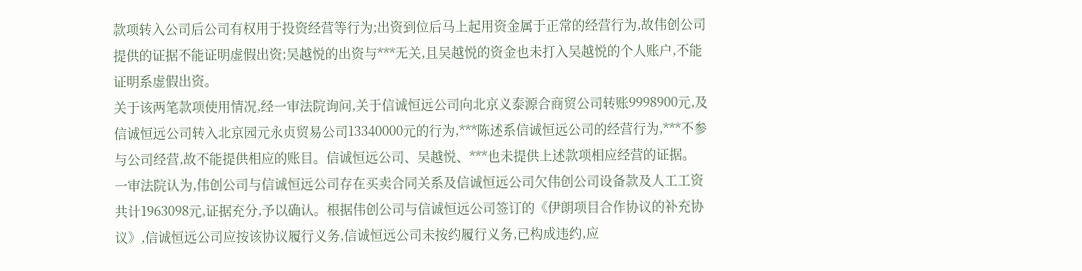款项转入公司后公司有权用于投资经营等行为;出资到位后马上起用资金属于正常的经营行为,故伟创公司提供的证据不能证明虚假出资;吴越悦的出资与***无关,且吴越悦的资金也未打入吴越悦的个人账户,不能证明系虚假出资。
关于该两笔款项使用情况,经一审法院询问,关于信诚恒远公司向北京义泰源合商贸公司转账9998900元,及信诚恒远公司转入北京园元永贞贸易公司13340000元的行为,***陈述系信诚恒远公司的经营行为,***不参与公司经营,故不能提供相应的账目。信诚恒远公司、吴越悦、***也未提供上述款项相应经营的证据。
一审法院认为,伟创公司与信诚恒远公司存在买卖合同关系及信诚恒远公司欠伟创公司设备款及人工工资共计1963098元,证据充分,予以确认。根据伟创公司与信诚恒远公司签订的《伊朗项目合作协议的补充协议》,信诚恒远公司应按该协议履行义务,信诚恒远公司未按约履行义务,已构成违约,应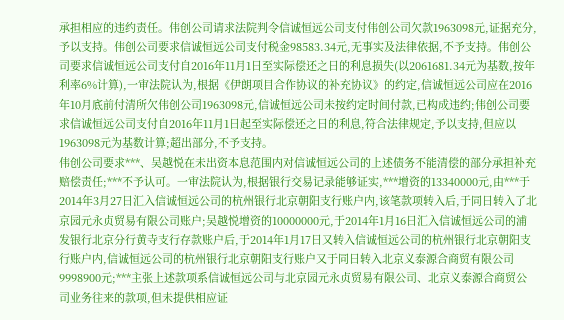承担相应的违约责任。伟创公司请求法院判令信诚恒远公司支付伟创公司欠款1963098元,证据充分,予以支持。伟创公司要求信诚恒远公司支付税金98583.34元,无事实及法律依据,不予支持。伟创公司要求信诚恒远公司支付自2016年11月1日至实际偿还之日的利息损失(以2061681.34元为基数,按年利率6%计算),一审法院认为,根据《伊朗项目合作协议的补充协议》的约定,信诚恒远公司应在2016年10月底前付清所欠伟创公司1963098元,信诚恒远公司未按约定时间付款,已构成违约;伟创公司要求信诚恒远公司支付自2016年11月1日起至实际偿还之日的利息,符合法律规定,予以支持,但应以1963098元为基数计算;超出部分,不予支持。
伟创公司要求***、吴越悦在未出资本息范围内对信诚恒远公司的上述债务不能清偿的部分承担补充赔偿责任;***不予认可。一审法院认为,根据银行交易记录能够证实,***增资的13340000元,由***于2014年3月27日汇入信诚恒远公司的杭州银行北京朝阳支行账户内,该笔款项转入后,于同日转入了北京园元永贞贸易有限公司账户;吴越悦增资的10000000元,于2014年1月16日汇入信诚恒远公司的浦发银行北京分行黄寺支行存款账户后,于2014年1月17日又转入信诚恒远公司的杭州银行北京朝阳支行账户内,信诚恒远公司的杭州银行北京朝阳支行账户又于同日转入北京义泰源合商贸有限公司9998900元;***主张上述款项系信诚恒远公司与北京园元永贞贸易有限公司、北京义泰源合商贸公司业务往来的款项,但未提供相应证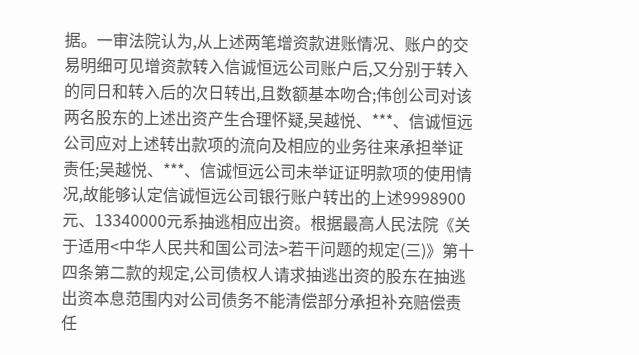据。一审法院认为,从上述两笔增资款进账情况、账户的交易明细可见增资款转入信诚恒远公司账户后,又分别于转入的同日和转入后的次日转出,且数额基本吻合;伟创公司对该两名股东的上述出资产生合理怀疑,吴越悦、***、信诚恒远公司应对上述转出款项的流向及相应的业务往来承担举证责任;吴越悦、***、信诚恒远公司未举证证明款项的使用情况,故能够认定信诚恒远公司银行账户转出的上述9998900元、13340000元系抽逃相应出资。根据最高人民法院《关于适用<中华人民共和国公司法>若干问题的规定(三)》第十四条第二款的规定,公司债权人请求抽逃出资的股东在抽逃出资本息范围内对公司债务不能清偿部分承担补充赔偿责任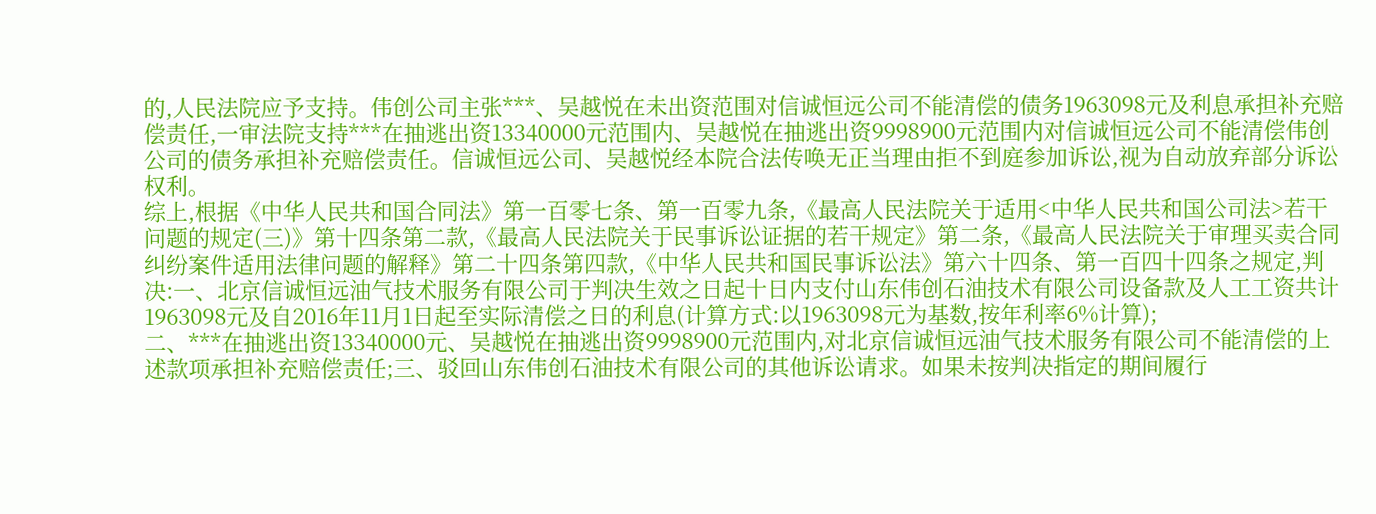的,人民法院应予支持。伟创公司主张***、吴越悦在未出资范围对信诚恒远公司不能清偿的债务1963098元及利息承担补充赔偿责任,一审法院支持***在抽逃出资13340000元范围内、吴越悦在抽逃出资9998900元范围内对信诚恒远公司不能清偿伟创公司的债务承担补充赔偿责任。信诚恒远公司、吴越悦经本院合法传唤无正当理由拒不到庭参加诉讼,视为自动放弃部分诉讼权利。
综上,根据《中华人民共和国合同法》第一百零七条、第一百零九条,《最高人民法院关于适用<中华人民共和国公司法>若干问题的规定(三)》第十四条第二款,《最高人民法院关于民事诉讼证据的若干规定》第二条,《最高人民法院关于审理买卖合同纠纷案件适用法律问题的解释》第二十四条第四款,《中华人民共和国民事诉讼法》第六十四条、第一百四十四条之规定,判决:一、北京信诚恒远油气技术服务有限公司于判决生效之日起十日内支付山东伟创石油技术有限公司设备款及人工工资共计1963098元及自2016年11月1日起至实际清偿之日的利息(计算方式:以1963098元为基数,按年利率6%计算);
二、***在抽逃出资13340000元、吴越悦在抽逃出资9998900元范围内,对北京信诚恒远油气技术服务有限公司不能清偿的上述款项承担补充赔偿责任;三、驳回山东伟创石油技术有限公司的其他诉讼请求。如果未按判决指定的期间履行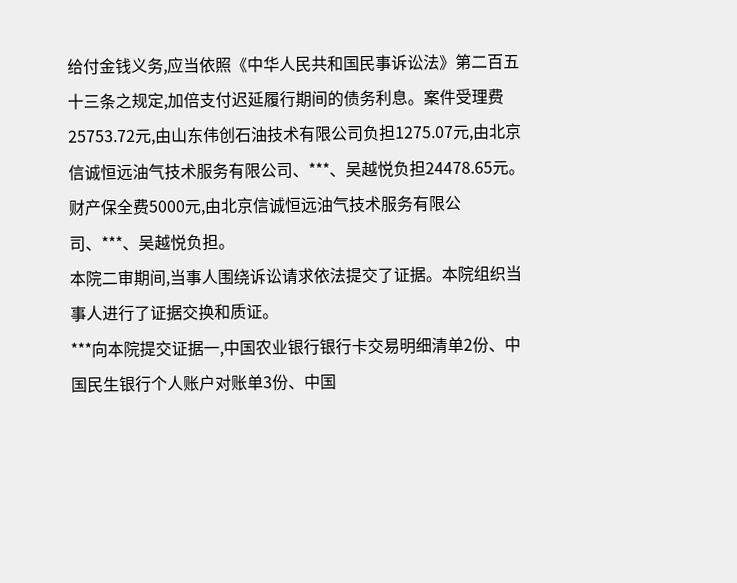给付金钱义务,应当依照《中华人民共和国民事诉讼法》第二百五十三条之规定,加倍支付迟延履行期间的债务利息。案件受理费25753.72元,由山东伟创石油技术有限公司负担1275.07元,由北京信诚恒远油气技术服务有限公司、***、吴越悦负担24478.65元。财产保全费5000元,由北京信诚恒远油气技术服务有限公司、***、吴越悦负担。
本院二审期间,当事人围绕诉讼请求依法提交了证据。本院组织当事人进行了证据交换和质证。
***向本院提交证据一,中国农业银行银行卡交易明细清单2份、中国民生银行个人账户对账单3份、中国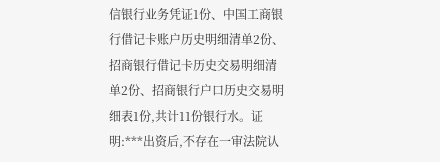信银行业务凭证1份、中国工商银行借记卡账户历史明细清单2份、招商银行借记卡历史交易明细清单2份、招商银行户口历史交易明细表1份,共计11份银行水。证明:***出资后,不存在一审法院认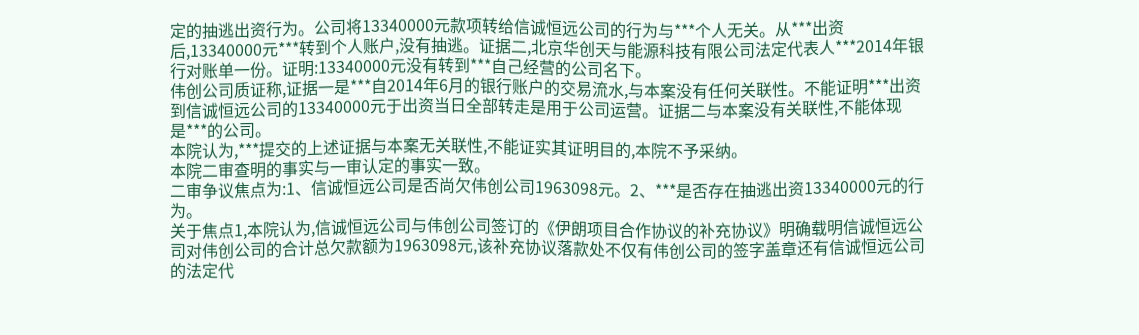定的抽逃出资行为。公司将13340000元款项转给信诚恒远公司的行为与***个人无关。从***出资后,13340000元***转到个人账户,没有抽逃。证据二,北京华创天与能源科技有限公司法定代表人***2014年银行对账单一份。证明:13340000元没有转到***自己经营的公司名下。
伟创公司质证称,证据一是***自2014年6月的银行账户的交易流水,与本案没有任何关联性。不能证明***出资到信诚恒远公司的13340000元于出资当日全部转走是用于公司运营。证据二与本案没有关联性,不能体现是***的公司。
本院认为,***提交的上述证据与本案无关联性,不能证实其证明目的,本院不予采纳。
本院二审查明的事实与一审认定的事实一致。
二审争议焦点为:1、信诚恒远公司是否尚欠伟创公司1963098元。2、***是否存在抽逃出资13340000元的行为。
关于焦点1,本院认为,信诚恒远公司与伟创公司签订的《伊朗项目合作协议的补充协议》明确载明信诚恒远公司对伟创公司的合计总欠款额为1963098元,该补充协议落款处不仅有伟创公司的签字盖章还有信诚恒远公司的法定代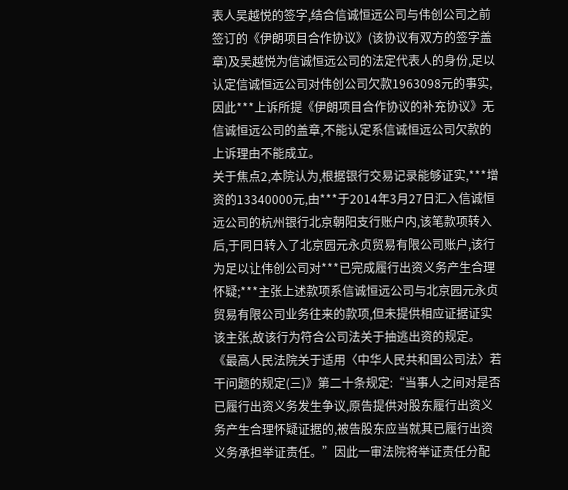表人吴越悦的签字,结合信诚恒远公司与伟创公司之前签订的《伊朗项目合作协议》(该协议有双方的签字盖章)及吴越悦为信诚恒远公司的法定代表人的身份,足以认定信诚恒远公司对伟创公司欠款1963098元的事实,因此***上诉所提《伊朗项目合作协议的补充协议》无信诚恒远公司的盖章,不能认定系信诚恒远公司欠款的上诉理由不能成立。
关于焦点2,本院认为,根据银行交易记录能够证实,***增资的13340000元,由***于2014年3月27日汇入信诚恒远公司的杭州银行北京朝阳支行账户内,该笔款项转入后,于同日转入了北京园元永贞贸易有限公司账户,该行为足以让伟创公司对***已完成履行出资义务产生合理怀疑;***主张上述款项系信诚恒远公司与北京园元永贞贸易有限公司业务往来的款项,但未提供相应证据证实该主张,故该行为符合公司法关于抽逃出资的规定。《最高人民法院关于适用〈中华人民共和国公司法〉若干问题的规定(三)》第二十条规定:“当事人之间对是否已履行出资义务发生争议,原告提供对股东履行出资义务产生合理怀疑证据的,被告股东应当就其已履行出资义务承担举证责任。”因此一审法院将举证责任分配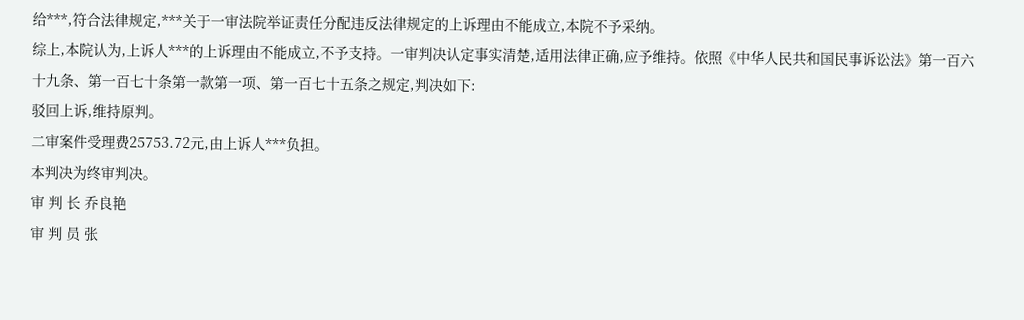给***,符合法律规定,***关于一审法院举证责任分配违反法律规定的上诉理由不能成立,本院不予采纳。
综上,本院认为,上诉人***的上诉理由不能成立,不予支持。一审判决认定事实清楚,适用法律正确,应予维持。依照《中华人民共和国民事诉讼法》第一百六十九条、第一百七十条第一款第一项、第一百七十五条之规定,判决如下:
驳回上诉,维持原判。
二审案件受理费25753.72元,由上诉人***负担。
本判决为终审判决。
审 判 长 乔良艳
审 判 员 张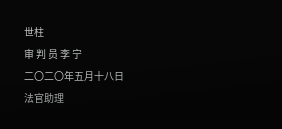世柱
审 判 员 李 宁
二〇二〇年五月十八日
法官助理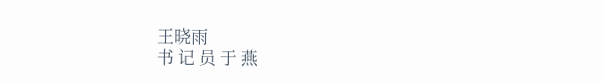王晓雨
书 记 员 于 燕